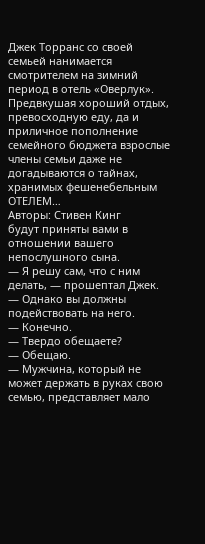Джек Торранс со своей семьей нанимается смотрителем на зимний период в отель «Оверлук». Предвкушая хороший отдых, превосходную еду, да и приличное пополнение семейного бюджета взрослые члены семьи даже не догадываются о тайнах, хранимых фешенебельным ОТЕЛЕМ…
Авторы: Стивен Кинг
будут приняты вами в отношении вашего непослушного сына.
— Я решу сам, что с ним делать, — прошептал Джек.
— Однако вы должны подействовать на него.
— Конечно.
— Твердо обещаете?
— Обещаю.
— Мужчина, который не может держать в руках свою семью, представляет мало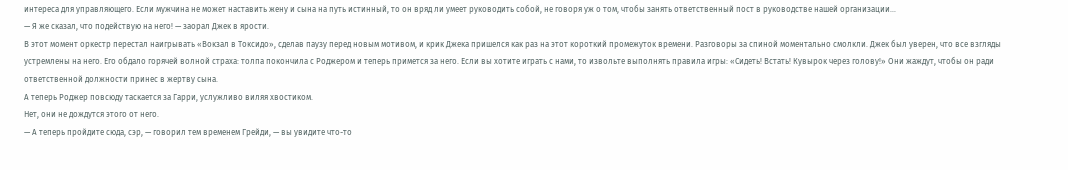интереса для управляющего. Если мужчина не может наставить жену и сына на путь истинный, то он вряд ли умеет руководить собой, не говоря уж о том, чтобы занять ответственный пост в руководстве нашей организации…
— Я же сказал, что подействую на него! — заорал Джек в ярости.
В этот момент оркестр перестал наигрывать «Вокзал в Токсидо», сделав паузу перед новым мотивом, и крик Джека пришелся как раз на этот короткий промежуток времени. Разговоры за спиной моментально смолкли. Джек был уверен, что все взгляды устремлены на него. Его обдало горячей волной страха: толпа покончила с Роджером и теперь примется за него. Если вы хотите играть с нами, то извольте выполнять правила игры: «Сидеть! Встать! Кувырок через голову!» Они жаждут, чтобы он ради ответственной должности принес в жертву сына.
А теперь Роджер повсюду таскается за Гарри, услужливо виляя хвостиком.
Нет, они не дождутся этого от него.
— А теперь пройдите сюда, сэр, — говорил тем временем Грейди, — вы увидите что-то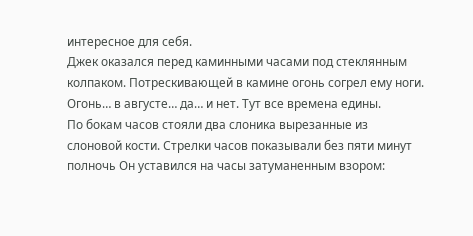интересное для себя.
Джек оказался перед каминными часами под стеклянным колпаком. Потрескивающей в камине огонь согрел ему ноги.
Огонь… в августе… да… и нет. Тут все времена едины.
По бокам часов стояли два слоника вырезанные из слоновой кости. Стрелки часов показывали без пяти минут полночь Он уставился на часы затуманенным взором: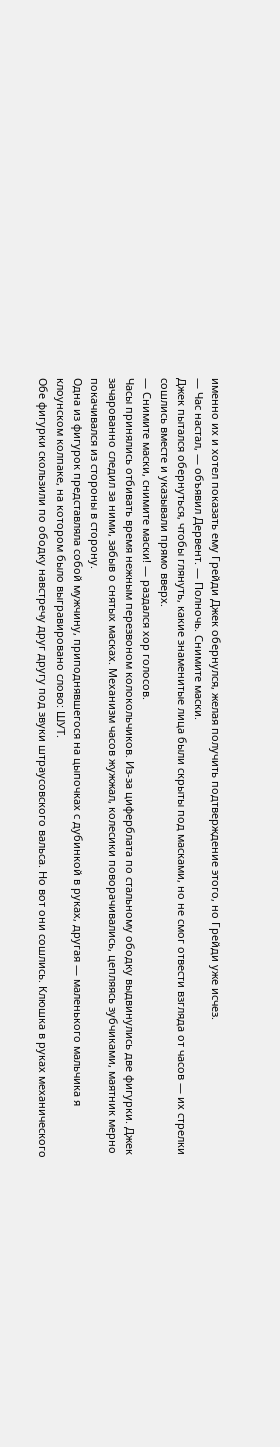именно их и хотел показать ему Грейди Джек обернулся, желая получить подтверждение этого, но Грейди уже исчез.
— Час настал, — объявил Дервент. — Полночь. Снимите маски.
Джек пытался обернуться, чтобы глянуть, какие знаменитые лица были скрыты под масками, но не смог отвести взгляда от часов — их стрелки сошлись вместе и указывали прямо вверх.
— Снимите маски, снимите маски! — раздался хор голосов.
Часы принялись отбивать время нежным перезвоном колокольчиков. Из-за циферблата по стальному ободку выдвинулись две фигурки. Джек зачарованно следил за ними, забыв о снятых масках. Механизм часов жужжал, колесики поворачивались, цепляясь зубчиками, маятник мерно покачивался из стороны в сторону.
Одна из фигурок представляла собой мужчину, приподнявшегося на цыпочках с дубинкой в руках, другая — маленького мальчика я клоунском колпаке, на котором было выгравировано слово: ШУТ.
Обе фигурки скользили по ободку навстречу друг другу под звуки штраусовского вальса. Но вот они сошлись. Клюшка в руках механического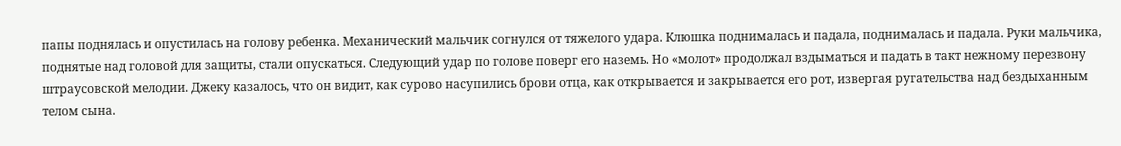папы поднялась и опустилась на голову ребенка. Механический мальчик согнулся от тяжелого удара. Клюшка поднималась и падала, поднималась и падала. Руки мальчика, поднятые над головой для защиты, стали опускаться. Следующий удар по голове поверг его наземь. Но «молот» продолжал вздыматься и падать в такт нежному перезвону штраусовской мелодии. Джеку казалось, что он видит, как сурово насупились брови отца, как открывается и закрывается его рот, извергая ругательства над бездыханным телом сына.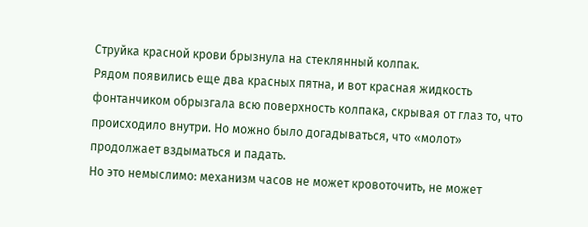Струйка красной крови брызнула на стеклянный колпак.
Рядом появились еще два красных пятна, и вот красная жидкость фонтанчиком обрызгала всю поверхность колпака, скрывая от глаз то, что происходило внутри. Но можно было догадываться, что «молот» продолжает вздыматься и падать.
Но это немыслимо: механизм часов не может кровоточить, не может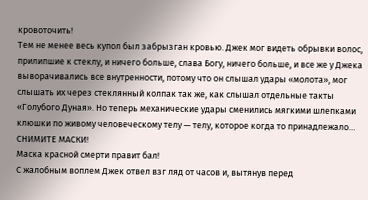кровоточить!
Тем не менее весь купол был забрызган кровью. Джек мог видеть обрывки волос, прилипшие к стеклу, и ничего больше, слава Богу, ничего больше, и все же у Джека выворачивались все внутренности, потому что он слышал удары «молота», мог слышать их через стеклянный колпак так же, как слышал отдельные такты «Голубого Дуная». Но теперь механические удары сменились мягкими шлепками клюшки по живому человеческому телу — телу, которое когда то принадлежало…
СНИМИТЕ МАСКИ!
Маска красной смерти правит бал!
С жалобным воплем Джек отвел взг ляд от часов и, вытянув перед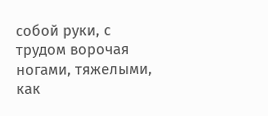собой руки, с трудом ворочая ногами, тяжелыми, как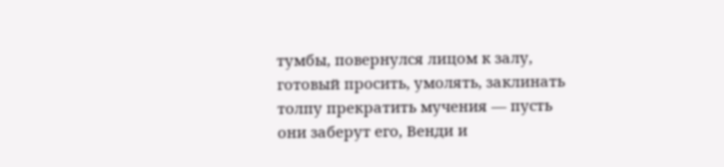тумбы, повернулся лицом к залу, готовый просить, умолять, заклинать толпу прекратить мучения — пусть они заберут его, Венди и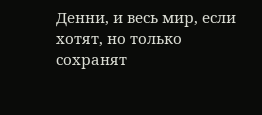Денни, и весь мир, если хотят, но только сохранят